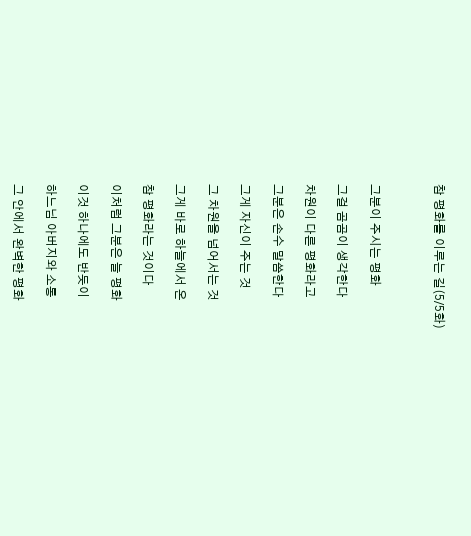참 평화를 이루는 길(5/5화)



그분이 주시는 평화

그걸 곰곰이 생각한다

차원이 다른 평화라고

그분은 손수 말씀한다

그게 자신이 주는 것

그 차원을 넘어서는 것

그게 바로 하늘에서 온

참 평화라는 것이다

이처럼 그분은 늘 평화

이것 하나에도 반듯이

하느님 아버지와 소통

그 안에서 완벽한 평화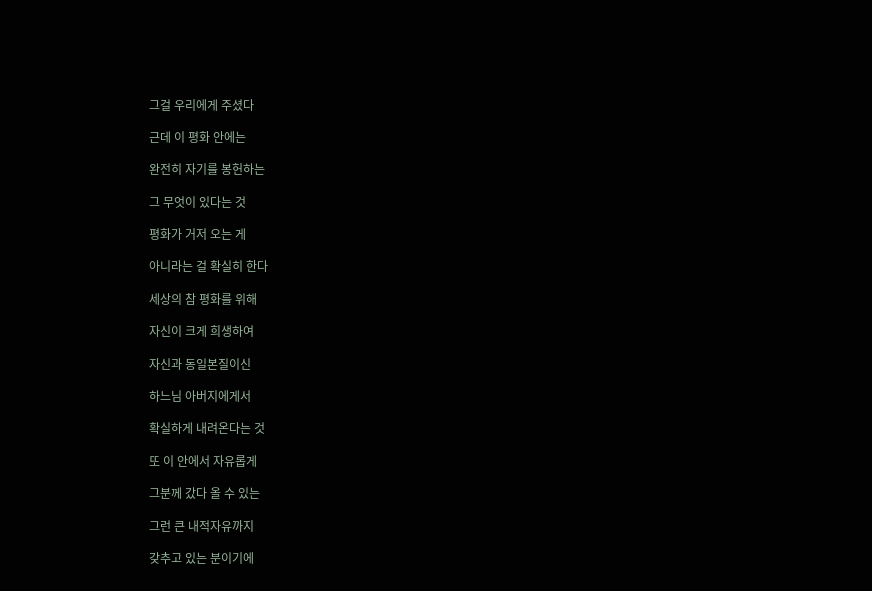그걸 우리에게 주셨다

근데 이 평화 안에는

완전히 자기를 봉헌하는

그 무엇이 있다는 것

평화가 거저 오는 게

아니라는 걸 확실히 한다

세상의 참 평화를 위해

자신이 크게 희생하여

자신과 동일본질이신

하느님 아버지에게서

확실하게 내려온다는 것

또 이 안에서 자유롭게

그분께 갔다 올 수 있는

그런 큰 내적자유까지

갖추고 있는 분이기에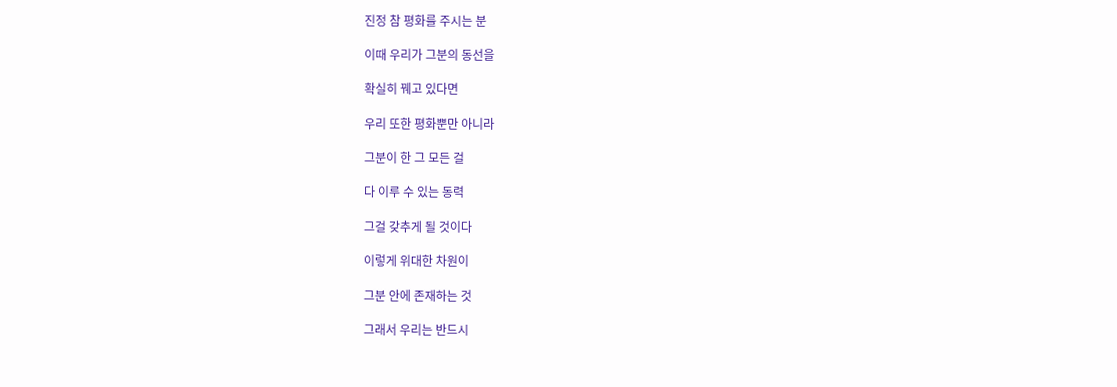진정 참 평화를 주시는 분

이때 우리가 그분의 동선을

확실히 꿰고 있다면

우리 또한 평화뿐만 아니라

그분이 한 그 모든 걸

다 이루 수 있는 동력

그걸 갖추게 될 것이다

이렇게 위대한 차원이

그분 안에 존재하는 것

그래서 우리는 반드시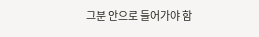그분 안으로 들어가야 함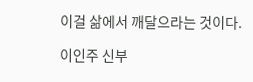이걸 삶에서 깨달으라는 것이다.

이인주 신부